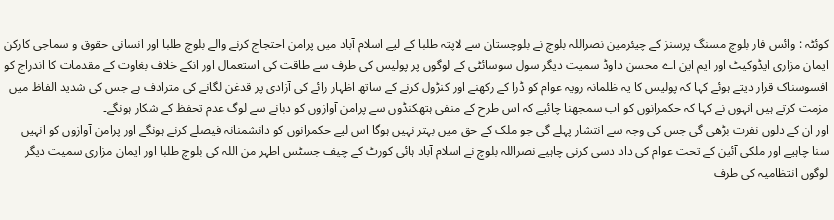کوئٹہ : وائس فار بلوچ مسنگ پرسنز کے چیئرمین نصراللہ بلوچ نے بلوچستان سے لاپتہ طلبا کے لیے اسلام آباد میں پرامن احتجاج کرنے والے بلوچ طلبا اور انسانی حقوق و سماجی کارکن ایمان مزاری ایڈوکیٹ اور ایم این اے محسن داوڈ سمیت دیگر سول سوسائٹی کے لوگوں پر پولیس کی طرف سے طاقت کی استعمال اور انکے خلاف بغاوت کے مقدمات کا اندراج کو افسوسناک قرار دیتے ہوئے کہا کہ پولیس کا یہ ظلمانہ رویہ عوام کو ڈرا کے رکھنے اور کنڑول کرنے کے ساتھ اظہار رائے کی آزادی پر قدغن لگانے کی مترادف ہے جس کی شدید الفاظ میں مزمت کرتے ہیں انہوں نے کہا کہ حکمرانوں کو اب سمجھنا چائیے کہ اس طرح کے منفی ہتھکنڈوں سے پرامن آوازوں کو دبانے سے لوگ عدم تحفظ کے شکار ہونگے۔
اور ان کے دلوں نفرت بڑھی گی جس کی وجہ سے انتشار پہلے گی جو ملک کے حق میں بہتر نہیں ہوگا اس لیے حکمرانوں کو دانشمنانہ فیصلے کرنے ہونگے اور پرامن آوازوں کو انہیں سنا چاہیے اور ملکی آئین کے تحت عوام کی داد دسی کرنی چاہیے نصراللہ بلوچ نے اسلام آباد ہائی کورٹ کے چیف جسٹس اطہر من اللہ کی بلوچ طلبا اور ایمان مزاری سمیت دیگر لوگوں انتظامیہ کی طرف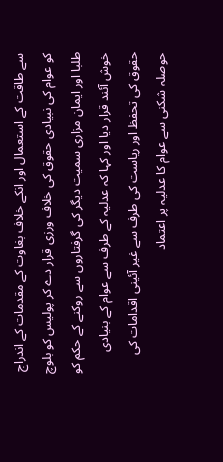سے طاقت کے استعمال اور انکے خلاف بغاوت کے مقدمات کے اندراج کو عوام کی نبیادی حقوق کی خلاف ورزی قرار دے کر پولیس کو بلوچ طلبا اور ایمان مزاری سمیت دیگر کی گرفتاروں سے روکنے کے حکم کو خوش آئند قرار دیا اور کہا کہ عدلیہ کے طرف سے عوام کے بنیادی حقوق کی تحفظ اور ریاست کی طرف سے غیر آئینی اقدامات کی حوصلہ شکنی سے عوام کا عدلیہ پر اعتماد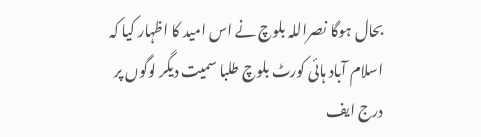بحال ہوگا نصراللہ بلوچ نے اس امید کا اظہار کیا کہ اسلام آباد ہائی کورٹ بلوچ طلبا سمیت دیگر لوگوں پر درج ایف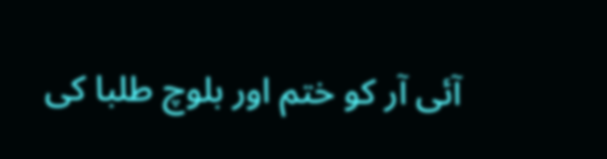آئی آر کو ختم اور بلوچ طلبا کی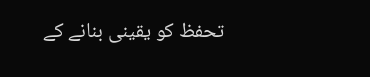تحفظ کو یقینی بنانے کے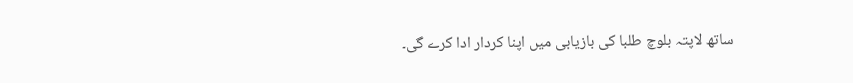ساتھ لاپتہ بلوچ طلبا کی بازیابی میں اپنا کردار ادا کرے گی۔